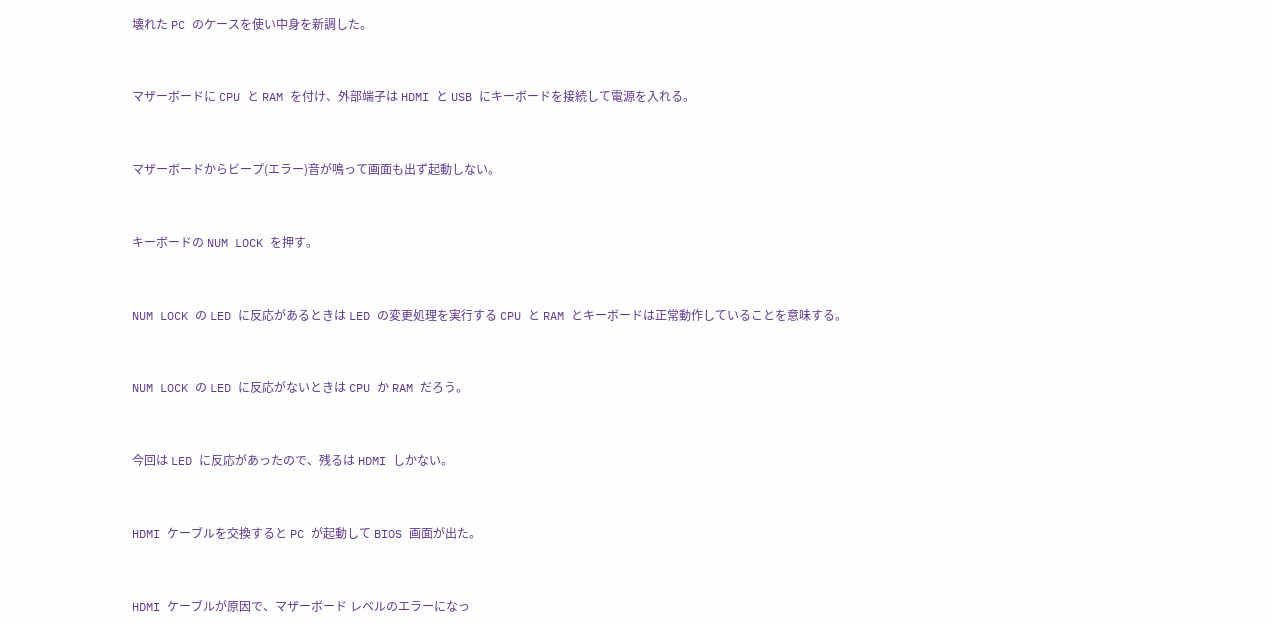壊れた PC のケースを使い中身を新調した。



マザーボードに CPU と RAM を付け、外部端子は HDMI と USB にキーボードを接続して電源を入れる。



マザーボードからビープ(エラー)音が鳴って画面も出ず起動しない。



キーボードの NUM LOCK を押す。



NUM LOCK の LED に反応があるときは LED の変更処理を実行する CPU と RAM とキーボードは正常動作していることを意味する。



NUM LOCK の LED に反応がないときは CPU か RAM だろう。



今回は LED に反応があったので、残るは HDMI しかない。



HDMI ケーブルを交換すると PC が起動して BIOS 画面が出た。



HDMI ケーブルが原因で、マザーボード レベルのエラーになっ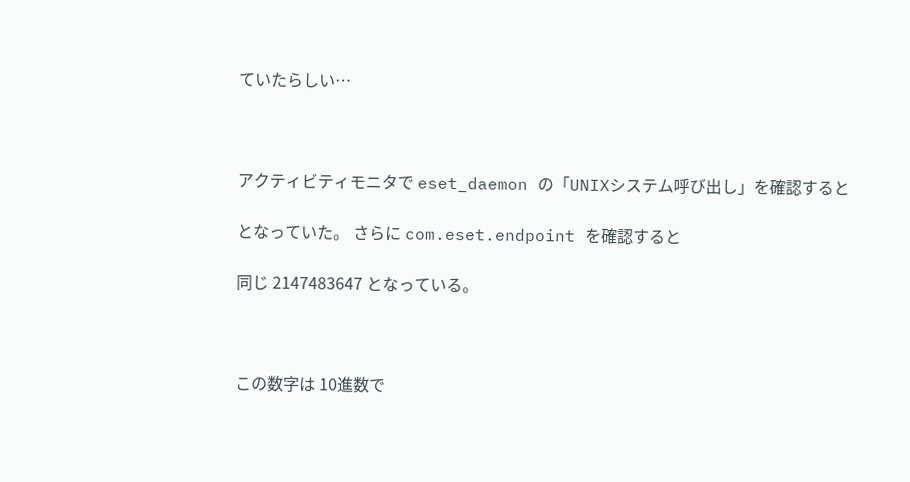ていたらしい…



アクティビティモニタで eset_daemon の「UNIXシステム呼び出し」を確認すると

となっていた。 さらに com.eset.endpoint を確認すると

同じ 2147483647 となっている。



この数字は 10進数で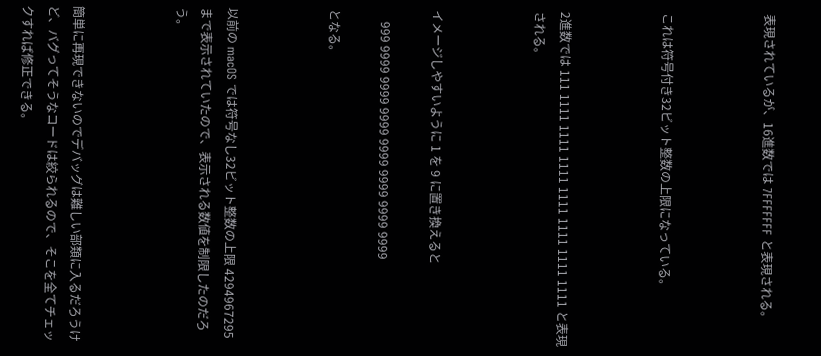表現されているが、16進数では 7FFFFFFF と表現される。



これは符号付き32ビット整数の上限になっている。



2進数では 111 1111 1111 1111 1111 1111 1111 1111 と表現される。



イメージしやすいように 1 を 9 に置き換えると

    999 9999 9999 9999 9999 9999 9999 9999

となる。



以前の macOS では符号なし32ビット整数の上限 4294967295 まで表示されていたので、表示される数値を制限したのだろう。



簡単に再現できないのでデバッグは難しい部類に入るだろうけど、バグってそうなコードは絞られるので、そこを全てチェックすれば修正できる。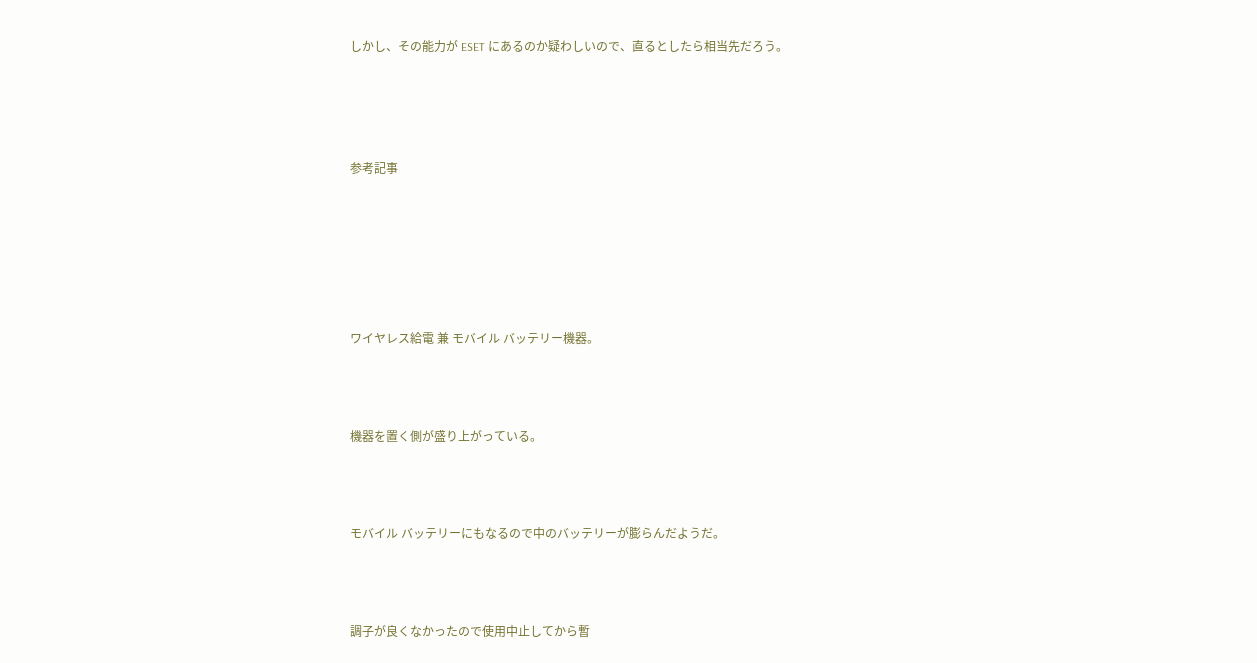しかし、その能力が ESET にあるのか疑わしいので、直るとしたら相当先だろう。




参考記事






ワイヤレス給電 兼 モバイル バッテリー機器。



機器を置く側が盛り上がっている。



モバイル バッテリーにもなるので中のバッテリーが膨らんだようだ。



調子が良くなかったので使用中止してから暫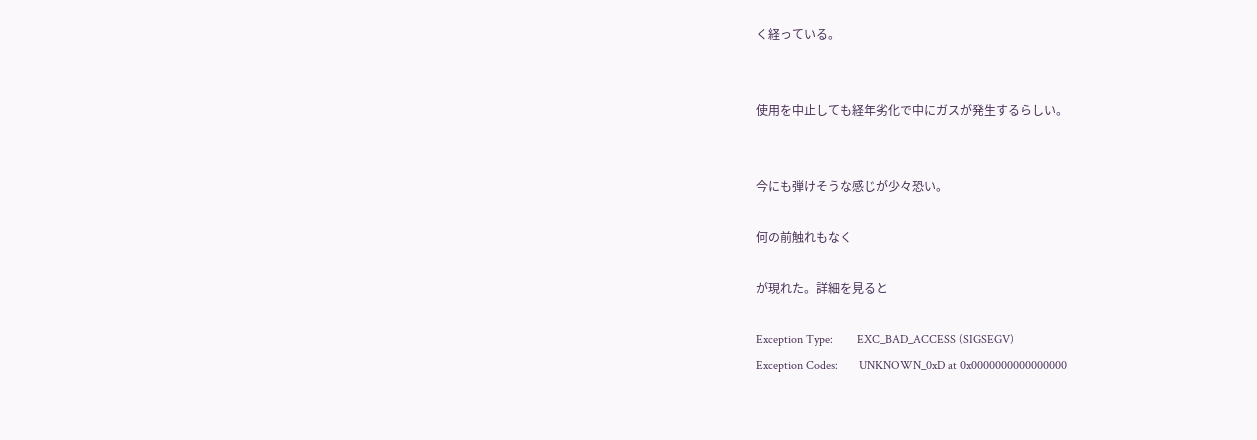く経っている。


使用を中止しても経年劣化で中にガスが発生するらしい。


今にも弾けそうな感じが少々恐い。

何の前触れもなく

が現れた。詳細を見ると

Exception Type:        EXC_BAD_ACCESS (SIGSEGV)
Exception Codes:       UNKNOWN_0xD at 0x0000000000000000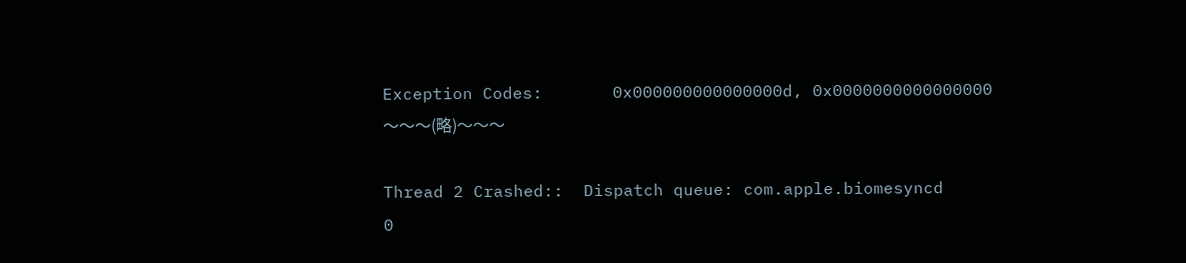Exception Codes:       0x000000000000000d, 0x0000000000000000
〜〜〜(略)〜〜〜

Thread 2 Crashed::  Dispatch queue: com.apple.biomesyncd
0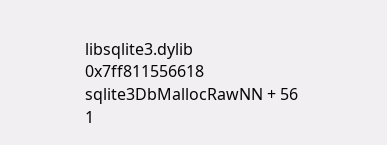libsqlite3.dylib                        0x7ff811556618 sqlite3DbMallocRawNN + 56
1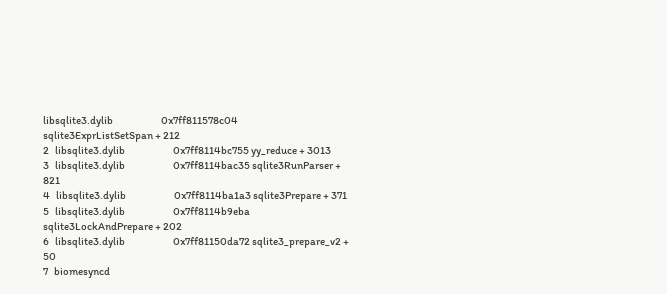libsqlite3.dylib                        0x7ff811578c04 sqlite3ExprListSetSpan + 212
2   libsqlite3.dylib                        0x7ff8114bc755 yy_reduce + 3013
3   libsqlite3.dylib                        0x7ff8114bac35 sqlite3RunParser + 821
4   libsqlite3.dylib                        0x7ff8114ba1a3 sqlite3Prepare + 371
5   libsqlite3.dylib                        0x7ff8114b9eba sqlite3LockAndPrepare + 202
6   libsqlite3.dylib                        0x7ff81150da72 sqlite3_prepare_v2 + 50
7   biomesyncd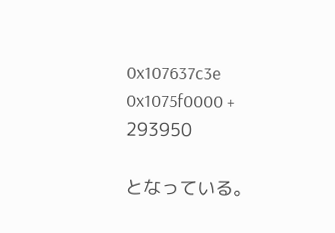0x107637c3e 0x1075f0000 + 293950

となっている。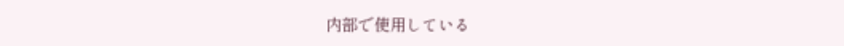内部で使用している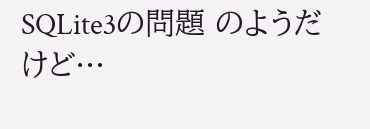SQLite3の問題 のようだけど…